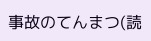事故のてんまつ(読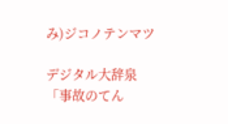み)ジコノテンマツ

デジタル大辞泉 「事故のてん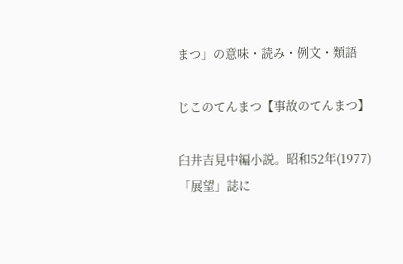まつ」の意味・読み・例文・類語

じこのてんまつ【事故のてんまつ】

臼井吉見中編小説。昭和52年(1977)「展望」誌に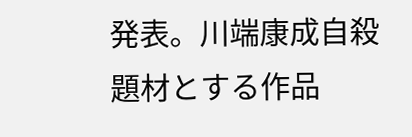発表。川端康成自殺題材とする作品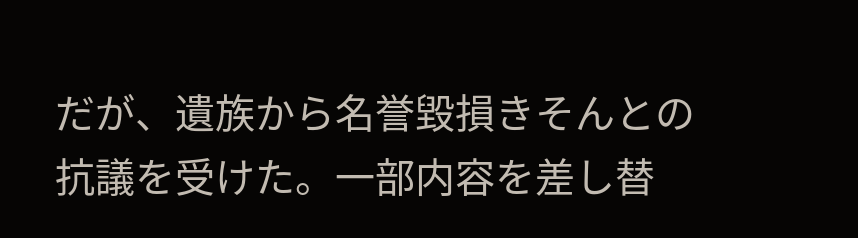だが、遺族から名誉毀損きそんとの抗議を受けた。一部内容を差し替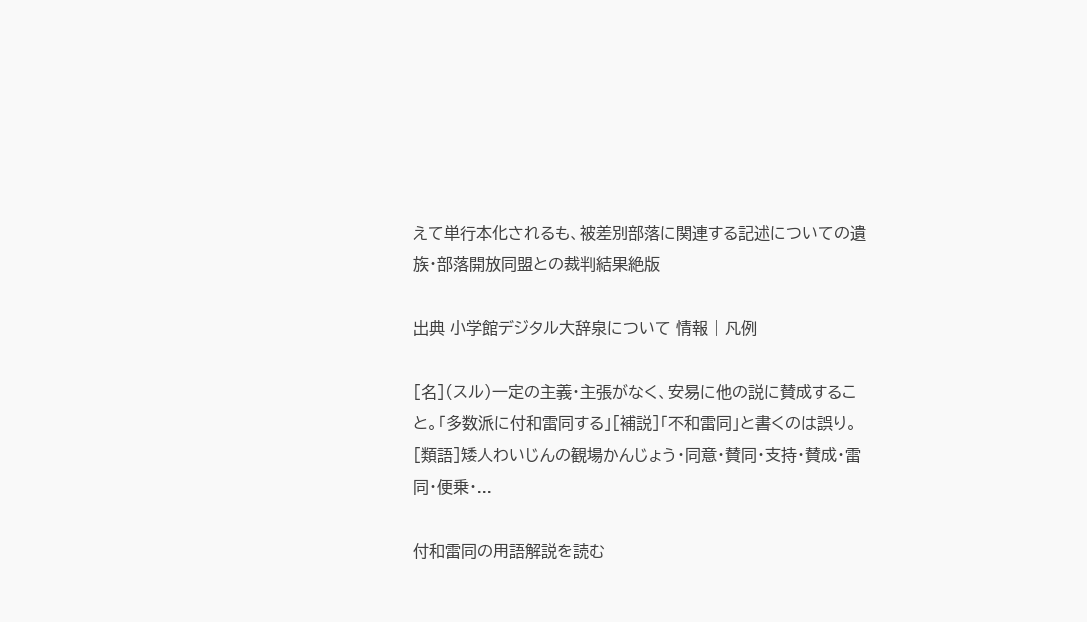えて単行本化されるも、被差別部落に関連する記述についての遺族・部落開放同盟との裁判結果絶版

出典 小学館デジタル大辞泉について 情報 | 凡例

[名](スル)一定の主義・主張がなく、安易に他の説に賛成すること。「多数派に付和雷同する」[補説]「不和雷同」と書くのは誤り。[類語]矮人わいじんの観場かんじょう・同意・賛同・支持・賛成・雷同・便乗・...

付和雷同の用語解説を読む